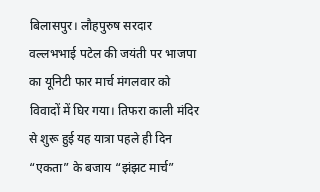बिलासपुर। लौहपुरुष सरदार वल्लभभाई पटेल की जयंती पर भाजपा का यूनिटी फार मार्च मंगलवार को विवादों में घिर गया। तिफरा काली मंदिर से शुरू हुई यह यात्रा पहले ही दिन “एकता” के बजाय “झंझट मार्च”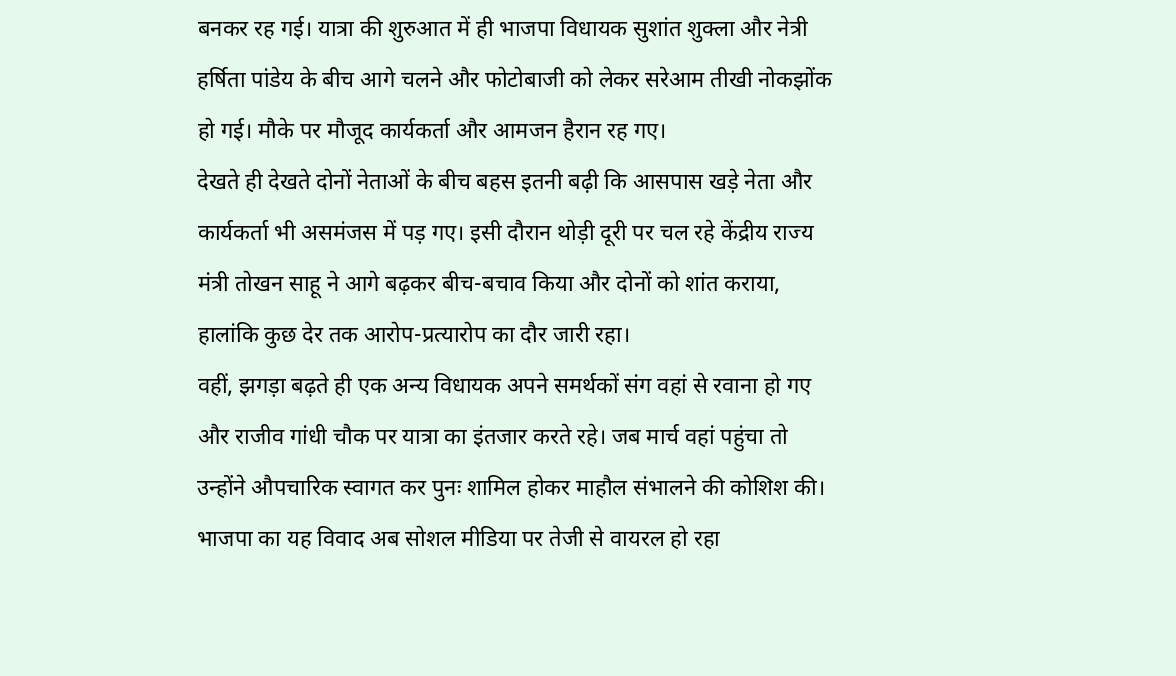बनकर रह गई। यात्रा की शुरुआत में ही भाजपा विधायक सुशांत शुक्ला और नेत्री हर्षिता पांडेय के बीच आगे चलने और फोटोबाजी को लेकर सरेआम तीखी नोकझोंक हो गई। मौके पर मौजूद कार्यकर्ता और आमजन हैरान रह गए।
देखते ही देखते दोनों नेताओं के बीच बहस इतनी बढ़ी कि आसपास खड़े नेता और कार्यकर्ता भी असमंजस में पड़ गए। इसी दौरान थोड़ी दूरी पर चल रहे केंद्रीय राज्य मंत्री तोखन साहू ने आगे बढ़कर बीच-बचाव किया और दोनों को शांत कराया, हालांकि कुछ देर तक आरोप-प्रत्यारोप का दौर जारी रहा।
वहीं, झगड़ा बढ़ते ही एक अन्य विधायक अपने समर्थकों संग वहां से रवाना हो गए और राजीव गांधी चौक पर यात्रा का इंतजार करते रहे। जब मार्च वहां पहुंचा तो उन्होंने औपचारिक स्वागत कर पुनः शामिल होकर माहौल संभालने की कोशिश की।
भाजपा का यह विवाद अब सोशल मीडिया पर तेजी से वायरल हो रहा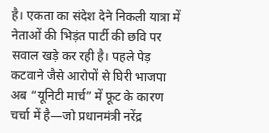है। एकता का संदेश देने निकली यात्रा में नेताओं की भिड़ंत पार्टी की छवि पर सवाल खड़े कर रही है। पहले पेड़ कटवाने जैसे आरोपों से घिरी भाजपा अब “यूनिटी मार्च” में फूट के कारण चर्चा में है—जो प्रधानमंत्री नरेंद्र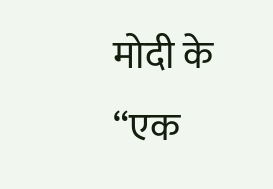मोदी के “एक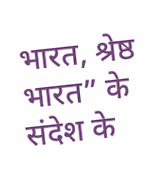भारत, श्रेष्ठ भारत” के संदेश के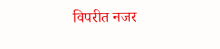विपरीत नजर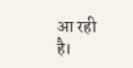आ रही है।